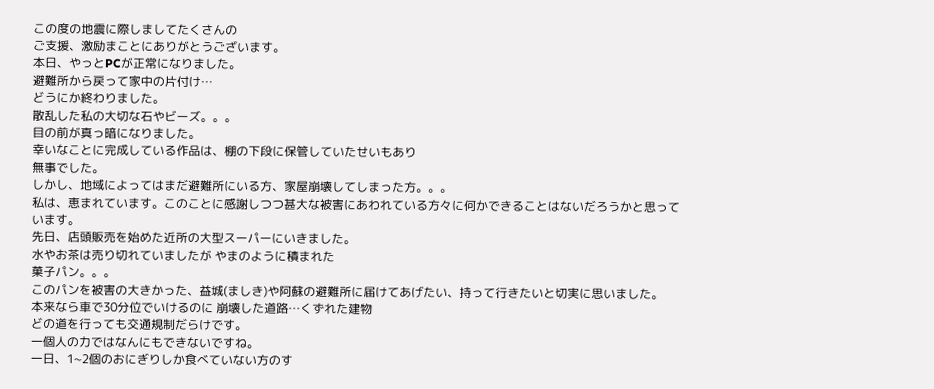この度の地震に際しましてたくさんの
ご支援、激励まことにありがとうございます。
本日、やっとPCが正常になりました。
避難所から戻って家中の片付け…
どうにか終わりました。
散乱した私の大切な石やビーズ。。。
目の前が真っ暗になりました。
幸いなことに完成している作品は、棚の下段に保管していたせいもあり
無事でした。
しかし、地域によってはまだ避難所にいる方、家屋崩壊してしまった方。。。
私は、恵まれています。このことに感謝しつつ甚大な被害にあわれている方々に何かできることはないだろうかと思っています。
先日、店頭販売を始めた近所の大型スーパーにいきました。
水やお茶は売り切れていましたが やまのように積まれた
菓子パン。。。
このパンを被害の大きかった、益城(ましき)や阿蘇の避難所に届けてあげたい、持って行きたいと切実に思いました。
本来なら車で30分位でいけるのに 崩壊した道路…くずれた建物
どの道を行っても交通規制だらけです。
一個人の力ではなんにもできないですね。
一日、1~2個のおにぎりしか食べていない方のす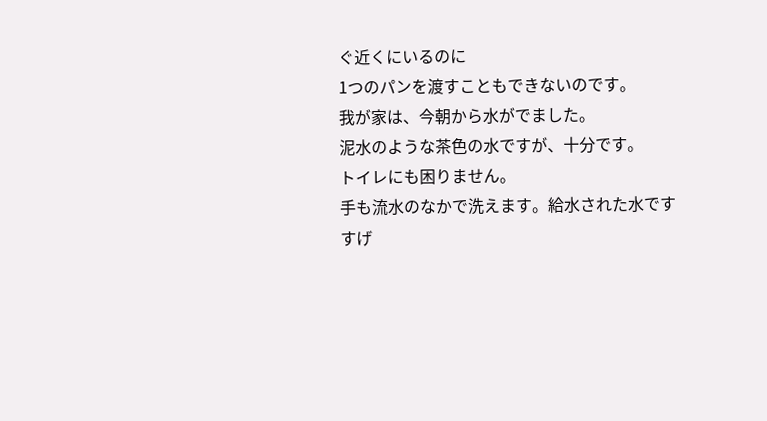ぐ近くにいるのに
1つのパンを渡すこともできないのです。
我が家は、今朝から水がでました。
泥水のような茶色の水ですが、十分です。
トイレにも困りません。
手も流水のなかで洗えます。給水された水ですすげ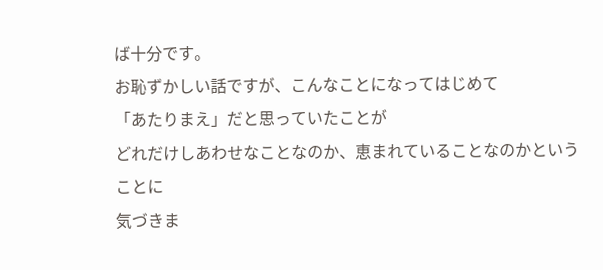ば十分です。
お恥ずかしい話ですが、こんなことになってはじめて
「あたりまえ」だと思っていたことが
どれだけしあわせなことなのか、恵まれていることなのかということに
気づきま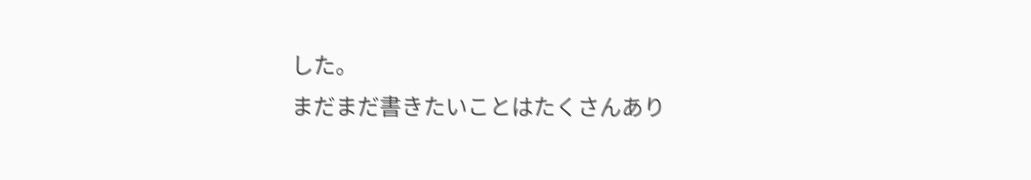した。
まだまだ書きたいことはたくさんあり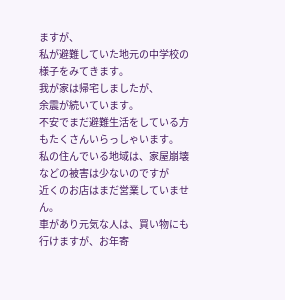ますが、
私が避難していた地元の中学校の様子をみてきます。
我が家は帰宅しましたが、
余震が続いています。
不安でまだ避難生活をしている方もたくさんいらっしゃいます。
私の住んでいる地域は、家屋崩壊などの被害は少ないのですが
近くのお店はまだ営業していません。
車があり元気な人は、買い物にも行けますが、お年寄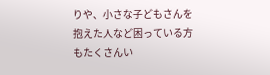りや、小さな子どもさんを抱えた人など困っている方もたくさんい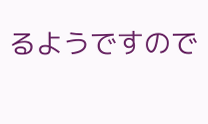るようですので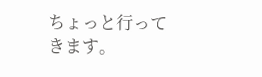ちょっと行ってきます。